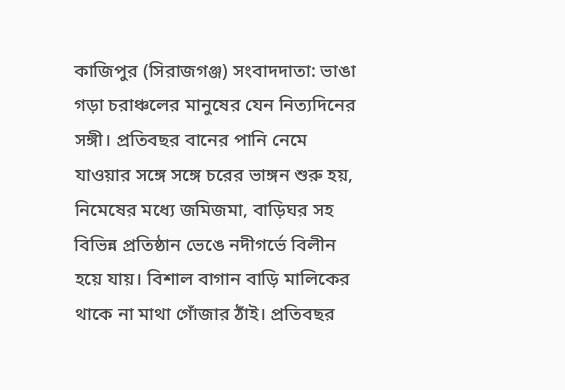কাজিপুর (সিরাজগঞ্জ) সংবাদদাতা: ভাঙা গড়া চরাঞ্চলের মানুষের যেন নিত্যদিনের সঙ্গী। প্রতিবছর বানের পানি নেমে যাওয়ার সঙ্গে সঙ্গে চরের ভাঙ্গন শুরু হয়, নিমেষের মধ্যে জমিজমা, বাড়িঘর সহ বিভিন্ন প্রতিষ্ঠান ভেঙে নদীগর্ভে বিলীন হয়ে যায়। বিশাল বাগান বাড়ি মালিকের থাকে না মাথা গোঁজার ঠাঁই। প্রতিবছর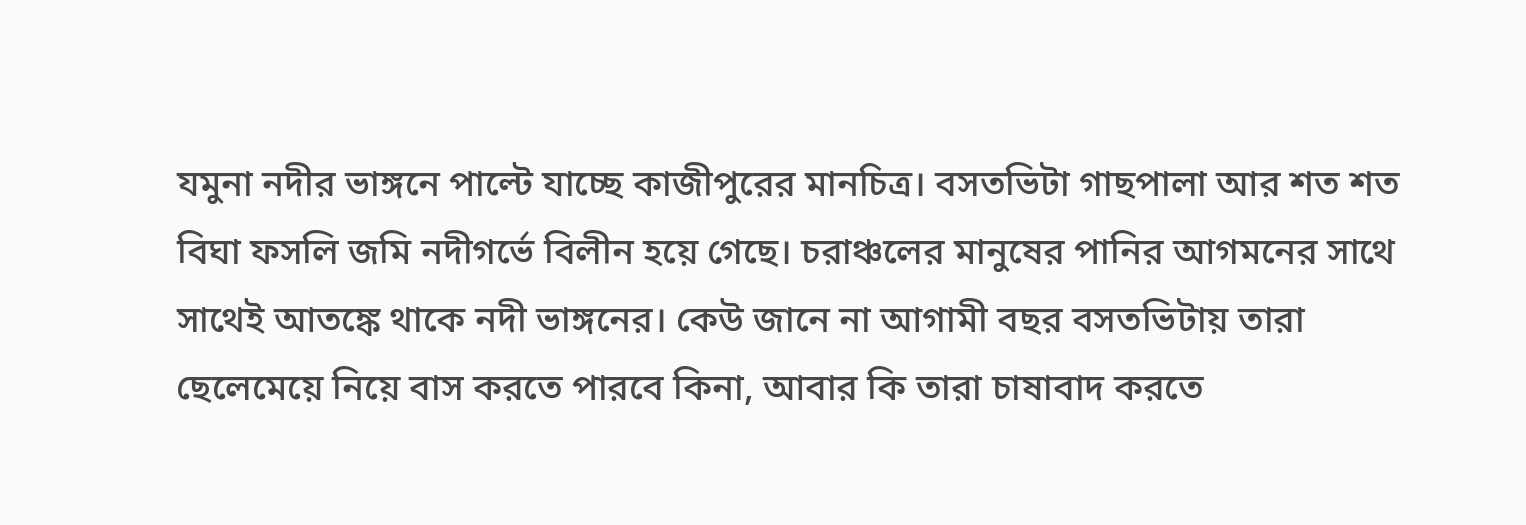যমুনা নদীর ভাঙ্গনে পাল্টে যাচ্ছে কাজীপুরের মানচিত্র। বসতভিটা গাছপালা আর শত শত বিঘা ফসলি জমি নদীগর্ভে বিলীন হয়ে গেছে। চরাঞ্চলের মানুষের পানির আগমনের সাথে সাথেই আতঙ্কে থাকে নদী ভাঙ্গনের। কেউ জানে না আগামী বছর বসতভিটায় তারা ছেলেমেয়ে নিয়ে বাস করতে পারবে কিনা, আবার কি তারা চাষাবাদ করতে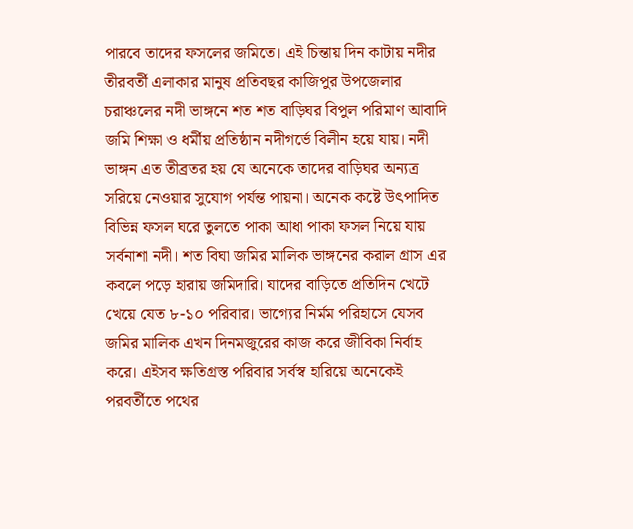পারবে তাদের ফসলের জমিতে। এই চিন্তায় দিন কাটায় নদীর তীরবর্তী এলাকার মানুষ প্রতিবছর কাজিপুর উপজেলার চরাঞ্চলের নদী ভাঙ্গনে শত শত বাড়িঘর বিপুল পরিমাণ আবাদি জমি শিক্ষা ও ধর্মীয় প্রতিষ্ঠান নদীগর্ভে বিলীন হয়ে যায়। নদী ভাঙ্গন এত তীব্রতর হয় যে অনেকে তাদের বাড়িঘর অন্যত্র সরিয়ে নেওয়ার সুযোগ পর্যন্ত পায়না। অনেক কষ্টে উৎপাদিত বিভিন্ন ফসল ঘরে তুলতে পাকা আধা পাকা ফসল নিয়ে যায় সর্বনাশা নদী। শত বিঘা জমির মালিক ভাঙ্গনের করাল গ্রাস এর কবলে পড়ে হারায় জমিদারি। যাদের বাড়িতে প্রতিদিন খেটে খেয়ে যেত ৮-১০ পরিবার। ভাগ্যের নির্মম পরিহাসে যেসব জমির মালিক এখন দিনমজুরের কাজ করে জীবিকা নির্বাহ করে। এইসব ক্ষতিগ্রস্ত পরিবার সর্বস্ব হারিয়ে অনেকেই পরবর্তীতে পথের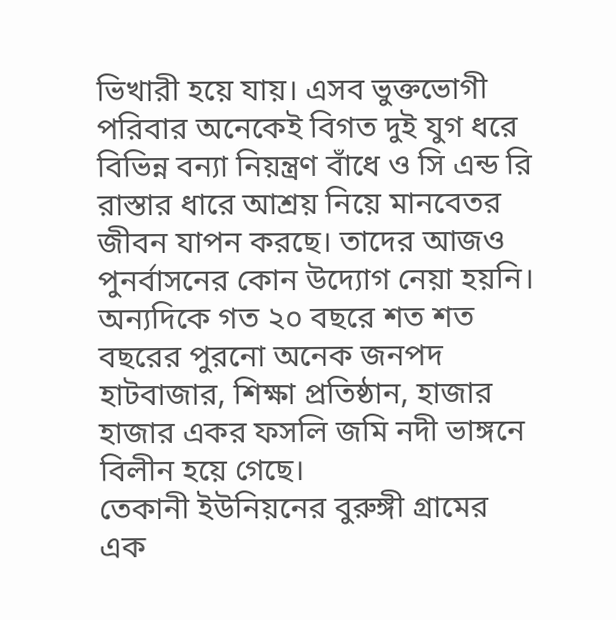ভিখারী হয়ে যায়। এসব ভুক্তভোগী পরিবার অনেকেই বিগত দুই যুগ ধরে বিভিন্ন বন্যা নিয়ন্ত্রণ বাঁধে ও সি এন্ড রি রাস্তার ধারে আশ্রয় নিয়ে মানবেতর জীবন যাপন করছে। তাদের আজও পুনর্বাসনের কোন উদ্যোগ নেয়া হয়নি। অন্যদিকে গত ২০ বছরে শত শত বছরের পুরনো অনেক জনপদ হাটবাজার, শিক্ষা প্রতিষ্ঠান, হাজার হাজার একর ফসলি জমি নদী ভাঙ্গনে বিলীন হয়ে গেছে।
তেকানী ইউনিয়নের বুরুঙ্গী গ্রামের এক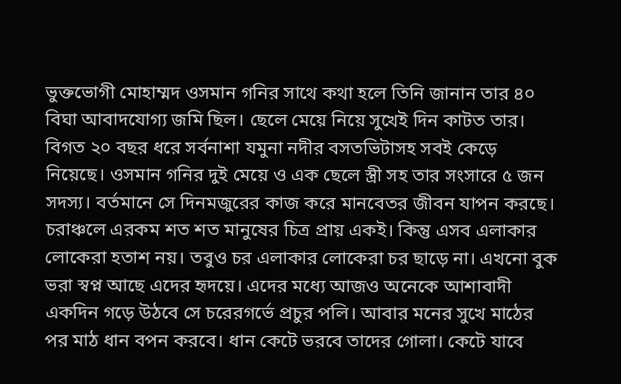ভুক্তভোগী মোহাম্মদ ওসমান গনির সাথে কথা হলে তিনি জানান তার ৪০ বিঘা আবাদযোগ্য জমি ছিল। ছেলে মেয়ে নিয়ে সুখেই দিন কাটত তার। বিগত ২০ বছর ধরে সর্বনাশা যমুনা নদীর বসতভিটাসহ সবই কেড়ে নিয়েছে। ওসমান গনির দুই মেয়ে ও এক ছেলে স্ত্রী সহ তার সংসারে ৫ জন সদস্য। বর্তমানে সে দিনমজুরের কাজ করে মানবেতর জীবন যাপন করছে। চরাঞ্চলে এরকম শত শত মানুষের চিত্র প্রায় একই। কিন্তু এসব এলাকার লোকেরা হতাশ নয়। তবুও চর এলাকার লোকেরা চর ছাড়ে না। এখনো বুক ভরা স্বপ্ন আছে এদের হৃদয়ে। এদের মধ্যে আজও অনেকে আশাবাদী একদিন গড়ে উঠবে সে চরেরগর্ভে প্রচুর পলি। আবার মনের সুখে মাঠের পর মাঠ ধান বপন করবে। ধান কেটে ভরবে তাদের গোলা। কেটে যাবে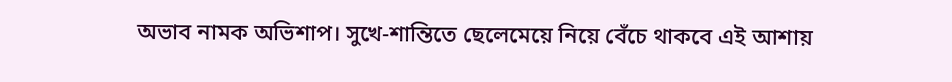অভাব নামক অভিশাপ। সুখে-শান্তিতে ছেলেমেয়ে নিয়ে বেঁচে থাকবে এই আশায়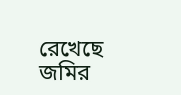রেখেছে জমির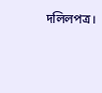দলিলপত্র।